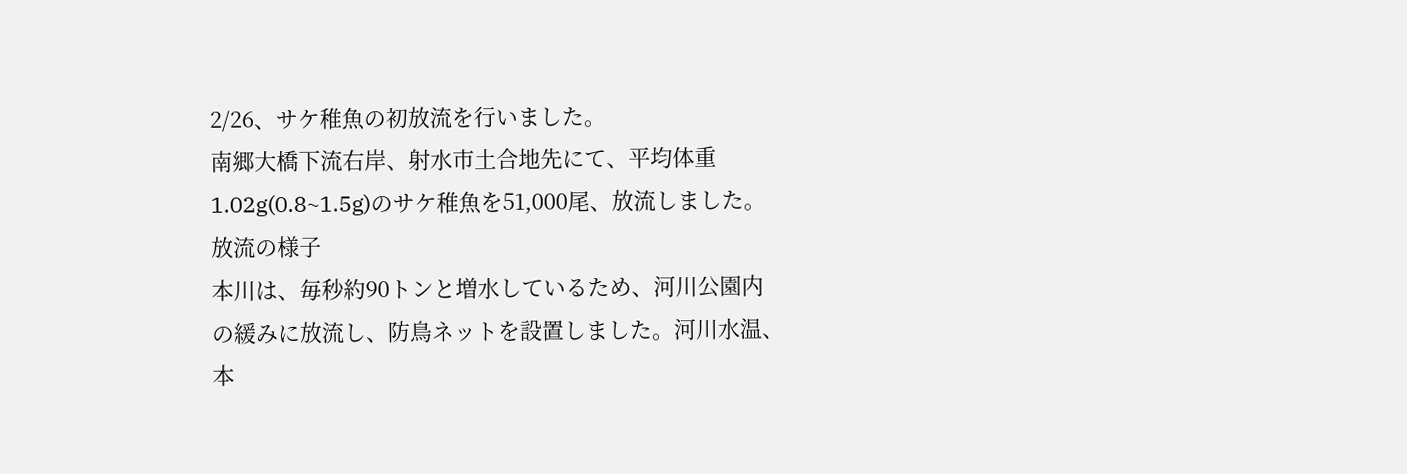2/26、サケ稚魚の初放流を行いました。
南郷大橋下流右岸、射水市土合地先にて、平均体重1.02g(0.8~1.5g)のサケ稚魚を51,000尾、放流しました。
放流の様子
本川は、毎秒約90トンと増水しているため、河川公園内の緩みに放流し、防鳥ネットを設置しました。河川水温、本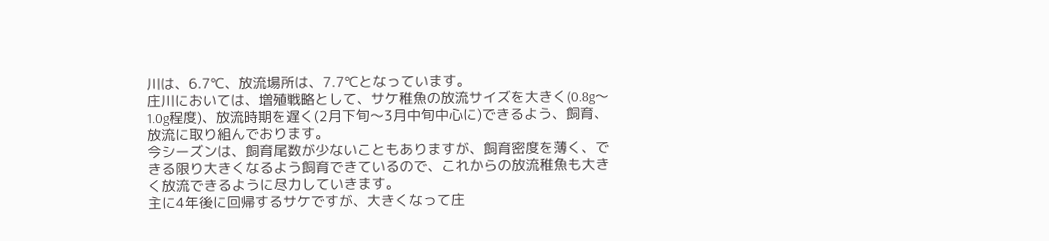川は、6.7℃、放流場所は、7.7℃となっています。
庄川においては、増殖戦略として、サケ稚魚の放流サイズを大きく(0.8g〜1.0g程度)、放流時期を遅く(2月下旬〜3月中旬中心に)できるよう、飼育、放流に取り組んでおります。
今シーズンは、飼育尾数が少ないこともありますが、飼育密度を薄く、できる限り大きくなるよう飼育できているので、これからの放流稚魚も大きく放流できるように尽力していきます。
主に4年後に回帰するサケですが、大きくなって庄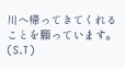川へ帰ってきてくれることを願っています。
(S.T)